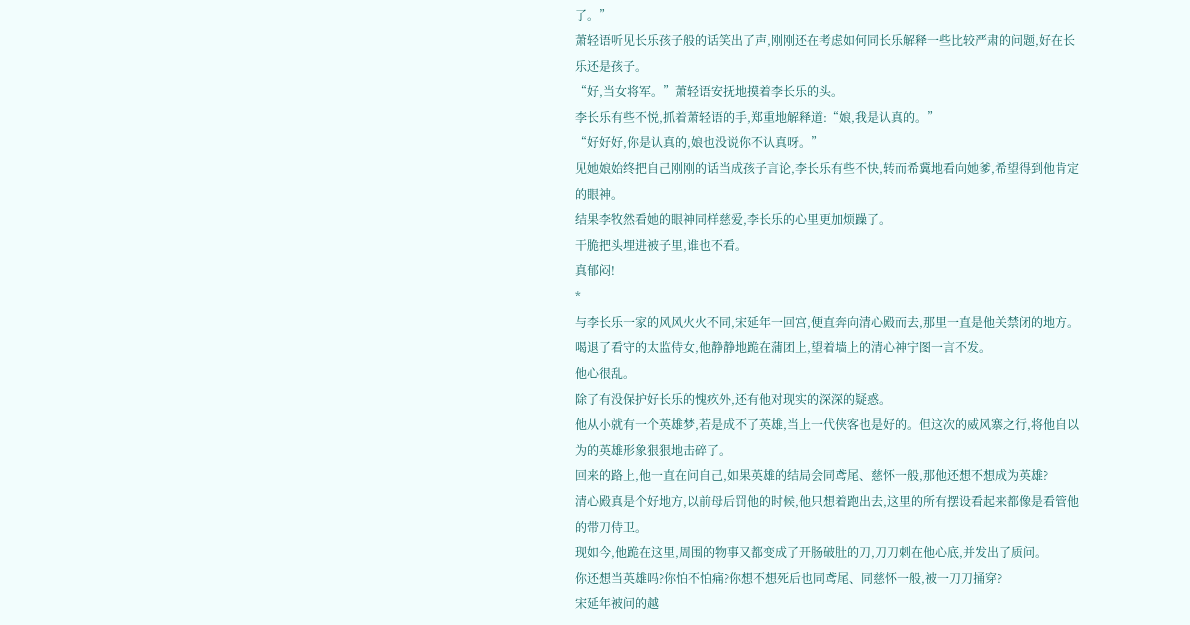了。”
萧轻语听见长乐孩子般的话笑出了声,刚刚还在考虑如何同长乐解释一些比较严肃的问题,好在长乐还是孩子。
“好,当女将军。”萧轻语安抚地摸着李长乐的头。
李长乐有些不悦,抓着萧轻语的手,郑重地解释道:“娘,我是认真的。”
“好好好,你是认真的,娘也没说你不认真呀。”
见她娘始终把自己刚刚的话当成孩子言论,李长乐有些不快,转而希冀地看向她爹,希望得到他肯定的眼神。
结果李牧然看她的眼神同样慈爱,李长乐的心里更加烦躁了。
干脆把头埋进被子里,谁也不看。
真郁闷!
*
与李长乐一家的风风火火不同,宋延年一回宫,便直奔向清心殿而去,那里一直是他关禁闭的地方。
喝退了看守的太监侍女,他静静地跪在蒲团上,望着墙上的清心神宁图一言不发。
他心很乱。
除了有没保护好长乐的愧疚外,还有他对现实的深深的疑惑。
他从小就有一个英雄梦,若是成不了英雄,当上一代侠客也是好的。但这次的威风寨之行,将他自以为的英雄形象狠狠地击碎了。
回来的路上,他一直在问自己,如果英雄的结局会同鸢尾、慈怀一般,那他还想不想成为英雄?
清心殿真是个好地方,以前母后罚他的时候,他只想着跑出去,这里的所有摆设看起来都像是看管他的带刀侍卫。
现如今,他跪在这里,周围的物事又都变成了开肠破肚的刀,刀刀刺在他心底,并发出了质问。
你还想当英雄吗?你怕不怕痛?你想不想死后也同鸢尾、同慈怀一般,被一刀刀捅穿?
宋延年被问的越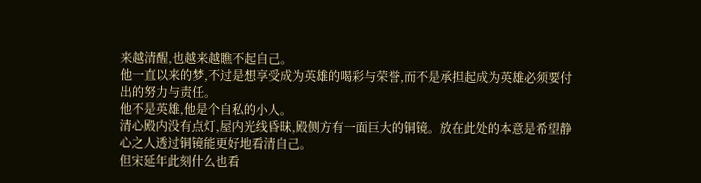来越清醒,也越来越瞧不起自己。
他一直以来的梦,不过是想享受成为英雄的喝彩与荣誉,而不是承担起成为英雄必须要付出的努力与责任。
他不是英雄,他是个自私的小人。
清心殿内没有点灯,屋内光线昏昧,殿侧方有一面巨大的铜镜。放在此处的本意是希望静心之人透过铜镜能更好地看清自己。
但宋延年此刻什么也看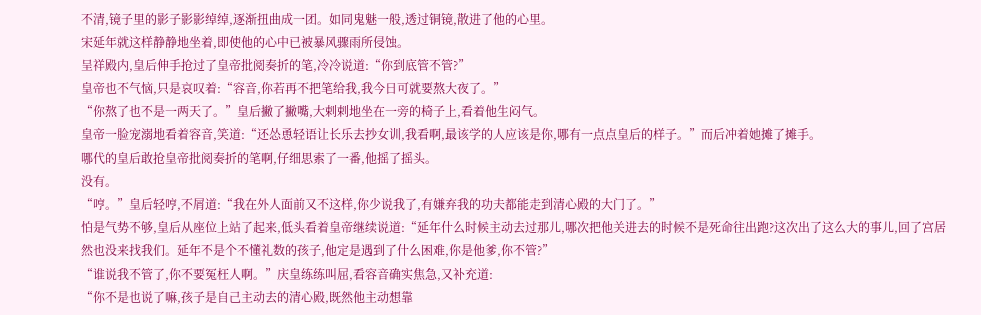不清,镜子里的影子影影绰绰,逐渐扭曲成一团。如同鬼魅一般,透过铜镜,散进了他的心里。
宋延年就这样静静地坐着,即使他的心中已被暴风骤雨所侵蚀。
呈祥殿内,皇后伸手抢过了皇帝批阅奏折的笔,冷冷说道:“你到底管不管?”
皇帝也不气恼,只是哀叹着:“容音,你若再不把笔给我,我今日可就要熬大夜了。”
“你熬了也不是一两天了。”皇后撇了撇嘴,大剌剌地坐在一旁的椅子上,看着他生闷气。
皇帝一脸宠溺地看着容音,笑道:“还怂恿轻语让长乐去抄女训,我看啊,最该学的人应该是你,哪有一点点皇后的样子。”而后冲着她摊了摊手。
哪代的皇后敢抢皇帝批阅奏折的笔啊,仔细思索了一番,他摇了摇头。
没有。
“哼。”皇后轻哼,不屑道:“我在外人面前又不这样,你少说我了,有嫌弃我的功夫都能走到清心殿的大门了。”
怕是气势不够,皇后从座位上站了起来,低头看着皇帝继续说道:“延年什么时候主动去过那儿,哪次把他关进去的时候不是死命往出跑?这次出了这么大的事儿,回了宫居然也没来找我们。延年不是个不懂礼数的孩子,他定是遇到了什么困难,你是他爹,你不管?”
“谁说我不管了,你不要冤枉人啊。”庆皇练练叫屈,看容音确实焦急,又补充道:
“你不是也说了嘛,孩子是自己主动去的清心殿,既然他主动想靠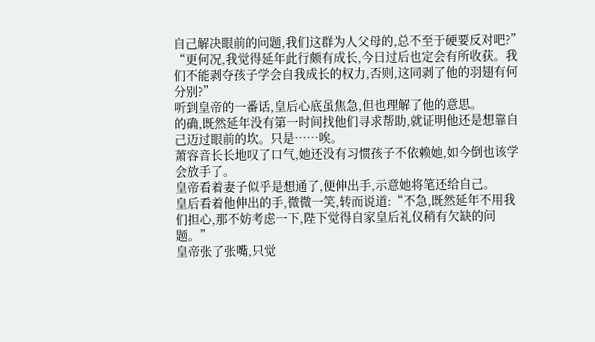自己解决眼前的问题,我们这群为人父母的,总不至于硬要反对吧?”
“更何况,我觉得延年此行颇有成长,今日过后也定会有所收获。我们不能剥夺孩子学会自我成长的权力,否则,这同剥了他的羽翅有何分别?”
听到皇帝的一番话,皇后心底虽焦急,但也理解了他的意思。
的确,既然延年没有第一时间找他们寻求帮助,就证明他还是想靠自己迈过眼前的坎。只是……唉。
萧容音长长地叹了口气,她还没有习惯孩子不依赖她,如今倒也该学会放手了。
皇帝看着妻子似乎是想通了,便伸出手,示意她将笔还给自己。
皇后看着他伸出的手,微微一笑,转而说道:“不急,既然延年不用我们担心,那不妨考虑一下,陛下觉得自家皇后礼仪稍有欠缺的问题。”
皇帝张了张嘴,只觉